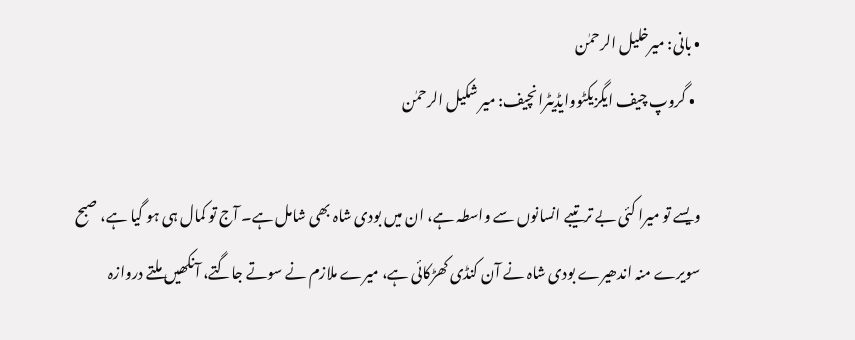• بانی: میرخلیل الرحمٰن
  • گروپ چیف ایگزیکٹووایڈیٹرانچیف: میر شکیل الرحمٰن

ویسے تو میرا کئی بے ترتیبے انسانوں سے واسطہ ہے، ان میں بودی شاہ بھی شامل ہے۔ آج تو کمال ہی ہو گیا ہے، صبح سویرے منہ اندھیرے بودی شاہ نے آن کنڈی کھڑکائی ہے، میرے ملازم نے سوتے جاگتے، آنکھیں ملتے دروازہ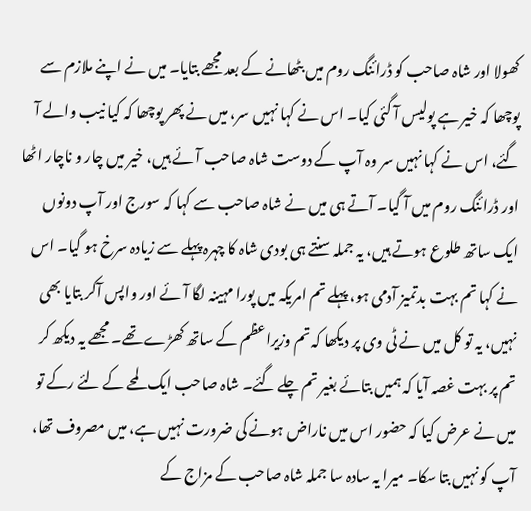کھولا اور شاہ صاحب کو ڈرائنگ روم میں بٹھانے کے بعد مجھے بتایا۔ میں نے اپنے ملازم سے پوچھا کہ خیر ہے پولیس آ گئی کیا۔ اس نے کہا نہیں سر، میں نے پھر پوچھا کہ کیا نیب والے آ گئے، اس نے کہا نہیں سر وہ آپ کے دوست شاہ صاحب آئے ہیں، خیر میں چار و ناچار اٹھا اور ڈرائنگ روم میں آ گیا۔ آتے ہی میں نے شاہ صاحب سے کہا کہ سورج اور آپ دونوں ایک ساتھ طلوع ہوتے ہیں، یہ جملہ سنتے ہی بودی شاہ کا چہرہ پہلے سے زیادہ سرخ ہو گیا۔ اس نے کہا تم بہت بدتمیز آدمی ہو، پہلے تم امریکہ میں پورا مہینہ لگا آئے اور واپس آکر بتایا بھی نہیں، یہ تو کل میں نے ٹی وی پر دیکھا کہ تم وزیراعظم کے ساتھ کھڑے تھے۔ مجھے یہ دیکھ کر تم پر بہت غصہ آیا کہ ہمیں بتائے بغیر تم چلے گئے۔ شاہ صاحب ایک لمحے کے لئے رکے تو میں نے عرض کیا کہ حضور اس میں ناراض ہونے کی ضرورت نہیں ہے، میں مصروف تھا، آپ کو نہیں بتا سکا۔ میرا یہ سادہ سا جملہ شاہ صاحب کے مزاج کے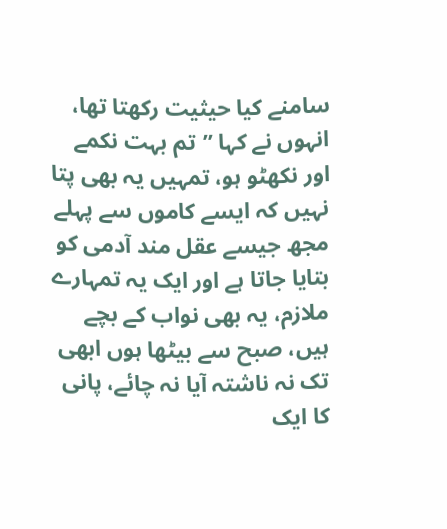سامنے کیا حیثیت رکھتا تھا، انہوں نے کہا ’’تم بہت نکمے اور نکھٹو ہو، تمہیں یہ بھی پتا نہیں کہ ایسے کاموں سے پہلے مجھ جیسے عقل مند آدمی کو بتایا جاتا ہے اور ایک یہ تمہارے ملازم، یہ بھی نواب کے بچے ہیں، صبح سے بیٹھا ہوں ابھی تک نہ ناشتہ آیا نہ چائے، پانی کا ایک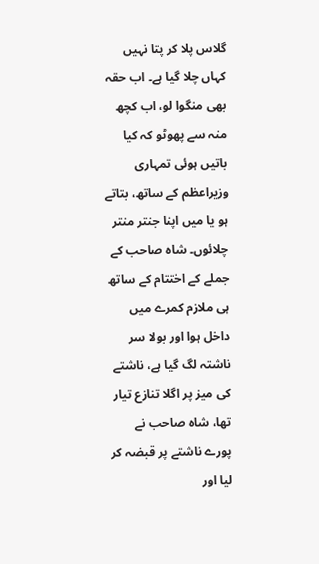گلاس پلا کر پتا نہیں کہاں چلا گیا ہے۔ اب حقہ بھی منگوا لو، اب کچھ منہ سے پھوٹو کہ کیا باتیں ہوئی تمہاری وزیراعظم کے ساتھ، بتاتے ہو یا میں اپنا جنتر منتر چلائوں۔ شاہ صاحب کے جملے کے اختتام کے ساتھ ہی ملازم کمرے میں داخل ہوا اور بولا سر ناشتہ لگ گیا ہے، ناشتے کی میز پر اگلا تنازع تیار تھا، شاہ صاحب نے پورے ناشتے پر قبضہ کر لیا اور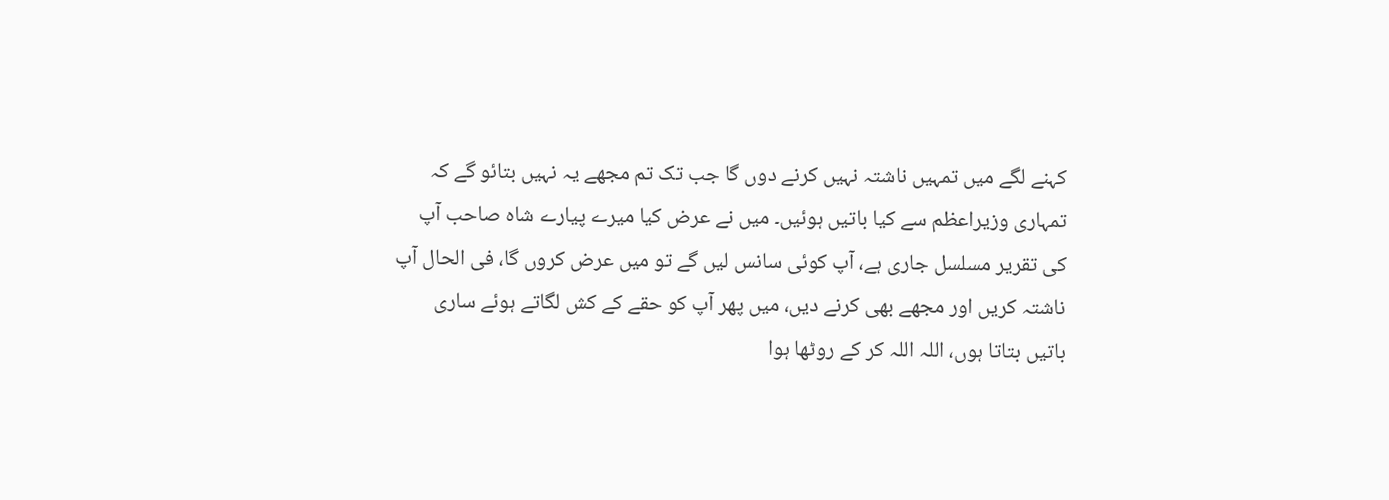کہنے لگے میں تمہیں ناشتہ نہیں کرنے دوں گا جب تک تم مجھے یہ نہیں بتائو گے کہ تمہاری وزیراعظم سے کیا باتیں ہوئیں۔ میں نے عرض کیا میرے پیارے شاہ صاحب آپ کی تقریر مسلسل جاری ہے، آپ کوئی سانس لیں گے تو میں عرض کروں گا، فی الحال آپ ناشتہ کریں اور مجھے بھی کرنے دیں، میں پھر آپ کو حقے کے کش لگاتے ہوئے ساری باتیں بتاتا ہوں، اللہ اللہ کر کے روٹھا ہوا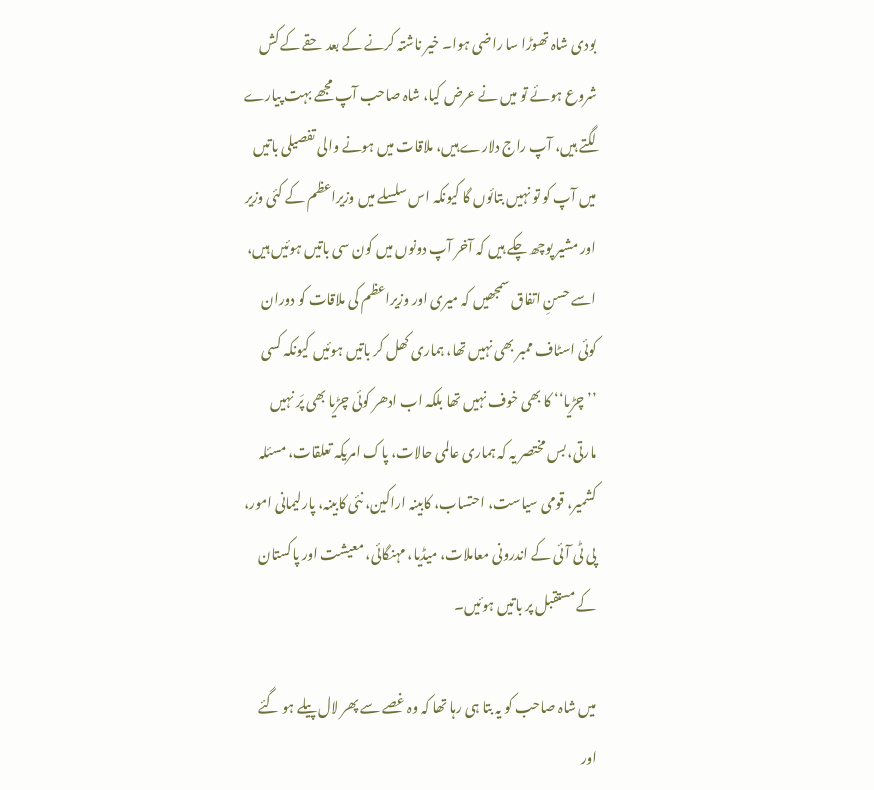بودی شاہ تھوڑا سا راضی ہوا۔ خیر ناشتہ کرنے کے بعد حقے کے کش شروع ہوئے تو میں نے عرض کیا، شاہ صاحب آپ مجھے بہت پیارے لگتے ہیں، آپ راج دلارے ہیں، ملاقات میں ہونے والی تفصیلی باتیں میں آپ کو تو نہیں بتائوں گا کیونکہ اس سلسلے میں وزیراعظم کے کئی وزیر اور مشیر پوچھ چکے ہیں کہ آخر آپ دونوں میں کون سی باتیں ہوئیں ہیں، اسے حسنِ اتفاق سمجھیں کہ میری اور وزیراعظم کی ملاقات کو دوران کوئی اسٹاف ممبر بھی نہیں تھا، ہماری کھل کر باتیں ہوئیں کیونکہ کسی ’’چڑیا‘‘ کا بھی خوف نہیں تھا بلکہ اب ادھر کوئی چڑیا بھی پَر نہیں مارتی، بس مختصر یہ کہ ہماری عالمی حالات، پاک امریکہ تعلقات، مسئلہ کشمیر، قومی سیاست، احتساب، کابینہ اراکین، نئی کابینہ، پارلیمانی امور، پی ٹی آئی کے اندرونی معاملات، میڈیا، مہنگائی، معیشت اور پاکستان کے مستقبل پر باتیں ہوئیں۔

میں شاہ صاحب کو یہ بتا ہی رہا تھا کہ وہ غصے سے پھر لال پیلے ہو گئے اور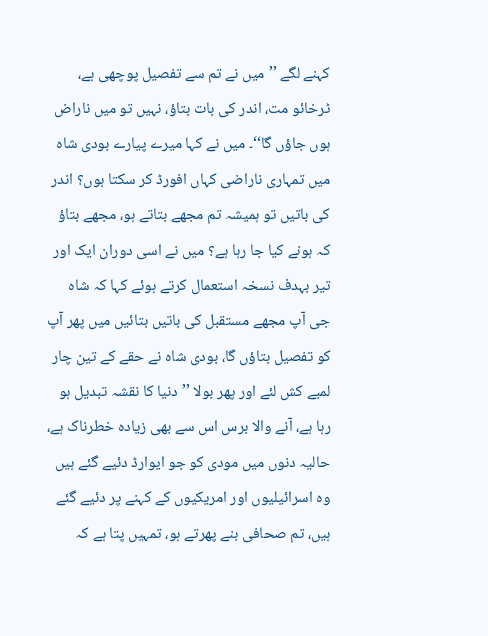کہنے لگے ’’میں نے تم سے تفصیل پوچھی ہے، ٹرخائو مت، اندر کی بات بتاؤ، نہیں تو میں ناراض ہوں جاؤں گا‘‘۔ میں نے کہا میرے پیارے بودی شاہ میں تمہاری ناراضی کہاں افورڈ کر سکتا ہوں؟ اندر کی باتیں تو ہمیشہ تم مجھے بتاتے ہو، مجھے بتاؤ کہ ہونے کیا جا رہا ہے؟ میں نے اسی دوران ایک اور تیر بہدف نسخہ استعمال کرتے ہوئے کہا کہ شاہ جی آپ مجھے مستقبل کی باتیں بتائیں میں پھر آپ کو تفصیل بتاؤں گا، بودی شاہ نے حقے کے تین چار لمبے کش لئے اور پھر بولا ’’دنیا کا نقشہ تبدیل ہو رہا ہے، آنے والا برس اس سے بھی زیادہ خطرناک ہے، حالیہ دنوں میں مودی کو جو ایوارڈ دئیے گئے ہیں وہ اسرائیلیوں اور امریکیوں کے کہنے پر دئیے گئے ہیں، تم صحافی بنے پھرتے ہو، تمہیں پتا ہے کہ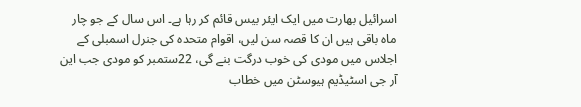اسرائیل بھارت میں ایک ایئر بیس قائم کر رہا ہے۔ اس سال کے جو چار ماہ باقی ہیں ان کا قصہ سن لیں، اقوام متحدہ کی جنرل اسمبلی کے اجلاس میں مودی کی خوب درگت بنے گی، 22ستمبر کو مودی جب این آر جی اسٹیڈیم ہیوسٹن میں خطاب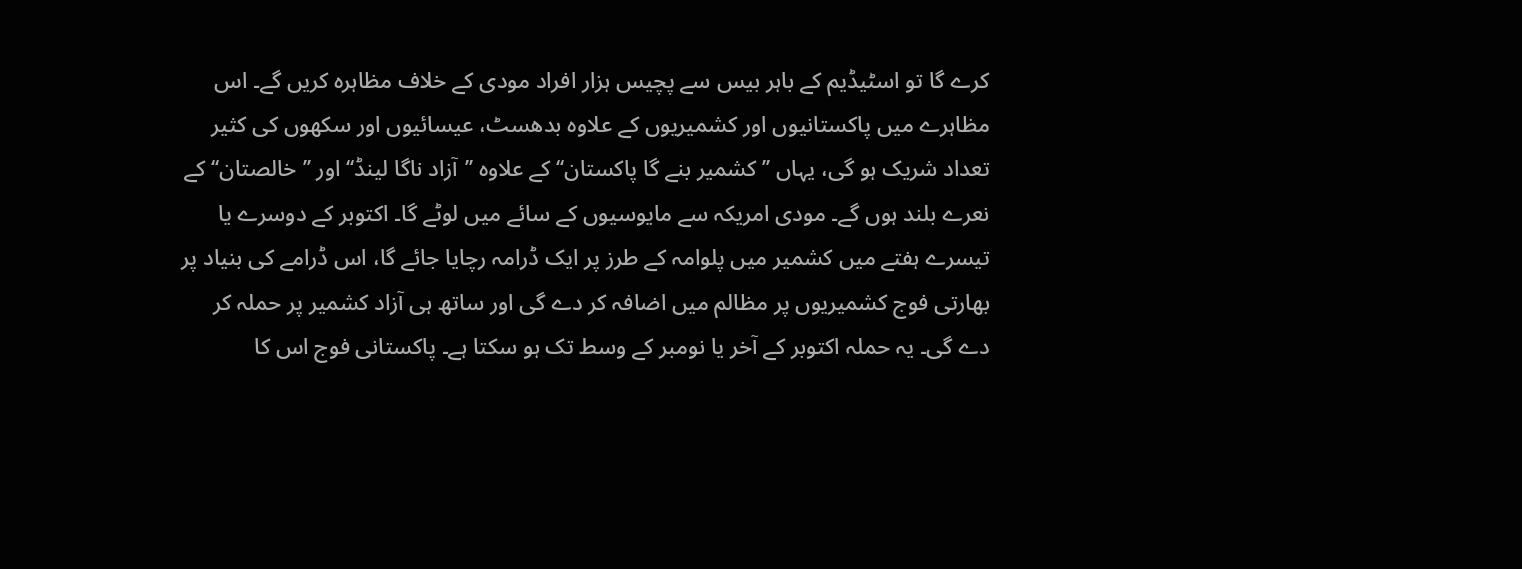کرے گا تو اسٹیڈیم کے باہر بیس سے پچیس ہزار افراد مودی کے خلاف مظاہرہ کریں گے۔ اس مظاہرے میں پاکستانیوں اور کشمیریوں کے علاوہ بدھسٹ، عیسائیوں اور سکھوں کی کثیر تعداد شریک ہو گی، یہاں ’’کشمیر بنے گا پاکستان‘‘ کے علاوہ ’’آزاد ناگا لینڈ‘‘ اور ’’خالصتان‘‘ کے نعرے بلند ہوں گے۔ مودی امریکہ سے مایوسیوں کے سائے میں لوٹے گا۔ اکتوبر کے دوسرے یا تیسرے ہفتے میں کشمیر میں پلوامہ کے طرز پر ایک ڈرامہ رچایا جائے گا، اس ڈرامے کی بنیاد پر بھارتی فوج کشمیریوں پر مظالم میں اضافہ کر دے گی اور ساتھ ہی آزاد کشمیر پر حملہ کر دے گی۔ یہ حملہ اکتوبر کے آخر یا نومبر کے وسط تک ہو سکتا ہے۔ پاکستانی فوج اس کا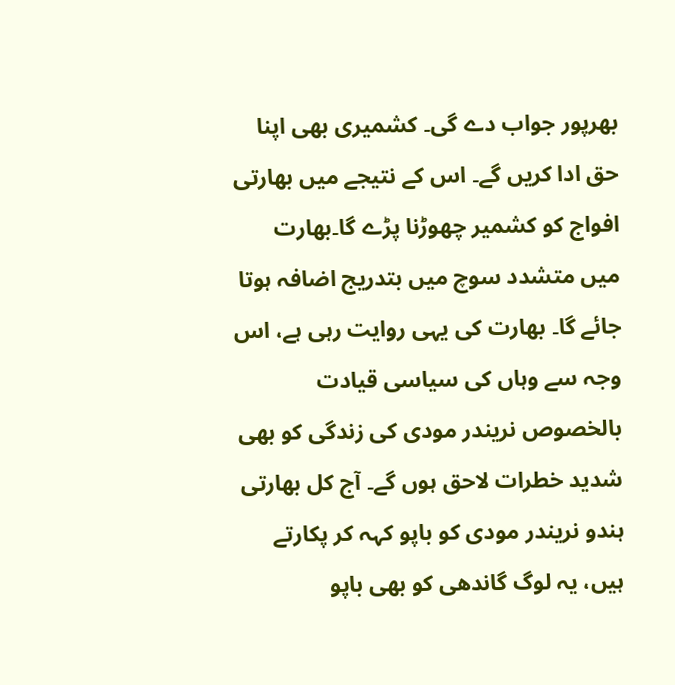بھرپور جواب دے گی۔ کشمیری بھی اپنا حق ادا کریں گے۔ اس کے نتیجے میں بھارتی افواج کو کشمیر چھوڑنا پڑے گا۔بھارت میں متشدد سوچ میں بتدریج اضافہ ہوتا جائے گا۔ بھارت کی یہی روایت رہی ہے، اس وجہ سے وہاں کی سیاسی قیادت بالخصوص نریندر مودی کی زندگی کو بھی شدید خطرات لاحق ہوں گے۔ آج کل بھارتی ہندو نریندر مودی کو باپو کہہ کر پکارتے ہیں، یہ لوگ گاندھی کو بھی باپو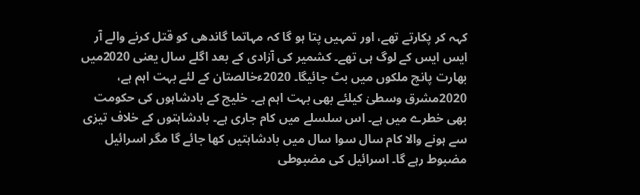کہہ کر پکارتے تھے، اور تمہیں پتا ہو گا کہ مہاتما گاندھی کو قتل کرنے والے آر ایس ایس کے لوگ ہی تھے۔ کشمیر کی آزادی کے بعد اگلے سال یعنی 2020میں بھارت پانچ ملکوں میں بٹ جائیگا۔ 2020ءخالصتان کے لئے بہت اہم ہے، 2020مشرق وسطیٰ کیلئے بھی بہت اہم ہے۔ خلیج کے بادشاہوں کی حکومت بھی خطرے میں ہے۔ اس سلسلے میں کام جاری ہے۔ بادشاہتوں کے خلاف تیزی سے ہونے والا کام سال سوا سال میں بادشاہتیں کھا جائے گا مگر اسرائیل مضبوط رہے گا۔ اسرائیل کی مضبوطی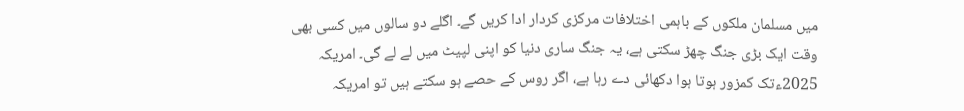میں مسلمان ملکوں کے باہمی اختلافات مرکزی کردار ادا کریں گے۔ اگلے دو سالوں میں کسی بھی وقت ایک بڑی جنگ چھڑ سکتی ہے، یہ جنگ ساری دنیا کو اپنی لپیٹ میں لے لے گی۔ امریکہ 2025ءتک کمزور ہوتا ہوا دکھائی دے رہا ہے، اگر روس کے حصے ہو سکتے ہیں تو امریکہ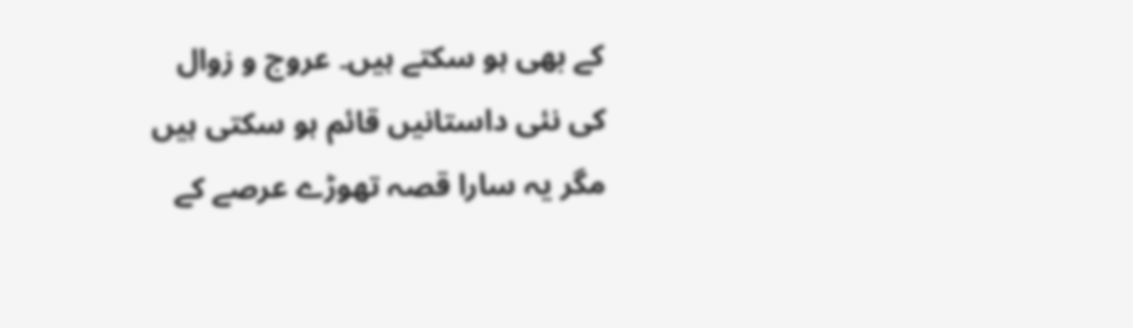کے بھی ہو سکتے ہیں۔ عروج و زوال کی نئی داستانیں قائم ہو سکتی ہیں مگر یہ سارا قصہ تھوڑے عرصے کے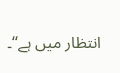انتظار میں ہے‘‘۔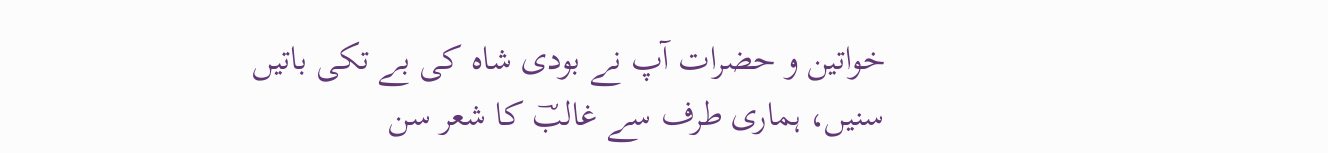خواتین و حضرات آپ نے بودی شاہ کی بے تکی باتیں سنیں، ہماری طرف سے غالبؔ کا شعر سن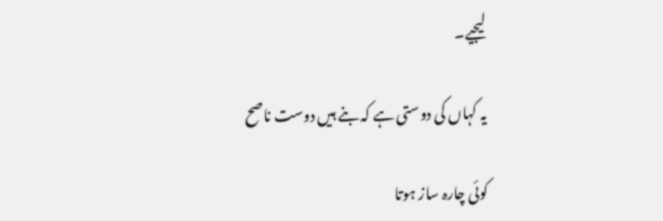لیجیے۔

یہ کہاں کی دوستی ہے کہ بنے ہیں دوست ناصح

کوئی چارہ ساز ہوتا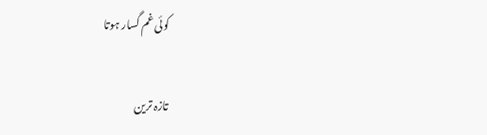کوئی غم گسار ہوتا

تازہ ترین